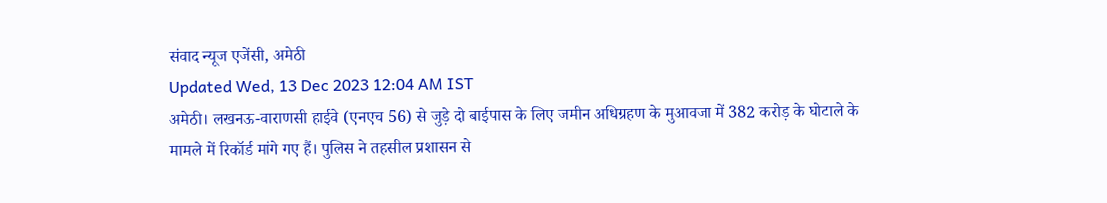संवाद न्यूज एजेंसी, अमेठी
Updated Wed, 13 Dec 2023 12:04 AM IST
अमेठी। लखनऊ-वाराणसी हाईवे (एनएच 56) से जुड़े दो बाईपास के लिए जमीन अधिग्रहण के मुआवजा में 382 करोड़ के घोटाले के मामले में रिकॉर्ड मांगे गए हैं। पुलिस ने तहसील प्रशासन से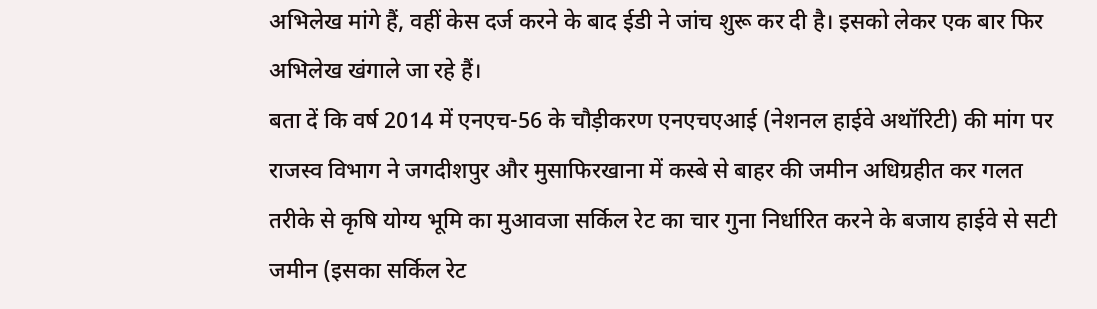अभिलेख मांगे हैं, वहीं केस दर्ज करने के बाद ईडी ने जांच शुरू कर दी है। इसको लेकर एक बार फिर अभिलेख खंगाले जा रहे हैं।
बता दें कि वर्ष 2014 में एनएच-56 के चौड़ीकरण एनएचएआई (नेशनल हाईवे अथॉरिटी) की मांग पर राजस्व विभाग ने जगदीशपुर और मुसाफिरखाना में कस्बे से बाहर की जमीन अधिग्रहीत कर गलत तरीके से कृषि योग्य भूमि का मुआवजा सर्किल रेट का चार गुना निर्धारित करने के बजाय हाईवे से सटी जमीन (इसका सर्किल रेट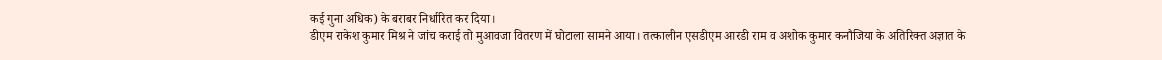कई गुना अधिक) के बराबर निर्धारित कर दिया।
डीएम राकेश कुमार मिश्र ने जांच कराई तो मुआवजा वितरण में घोटाला सामने आया। तत्कालीन एसडीएम आरडी राम व अशोक कुमार कनौजिया के अतिरिक्त अज्ञात के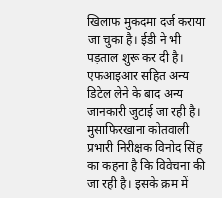खिलाफ मुकदमा दर्ज कराया जा चुका है। ईडी ने भी पड़ताल शुरू कर दी है। एफआइआर सहित अन्य डिटेल लेने के बाद अन्य जानकारी जुटाई जा रही है। मुसाफिरखाना कोतवाली प्रभारी निरीक्षक विनोद सिंह का कहना है कि विवेचना की जा रही है। इसके क्रम में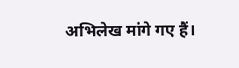अभिलेख मांगे गए हैं।